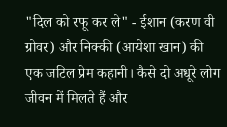"दिल को रफू कर ले" - ईशान (करण वी ग्रोवर) और निक्की (आयेशा खान) की एक जटिल प्रेम कहानी। कैसे दो अधूरे लोग जीवन में मिलते हैं और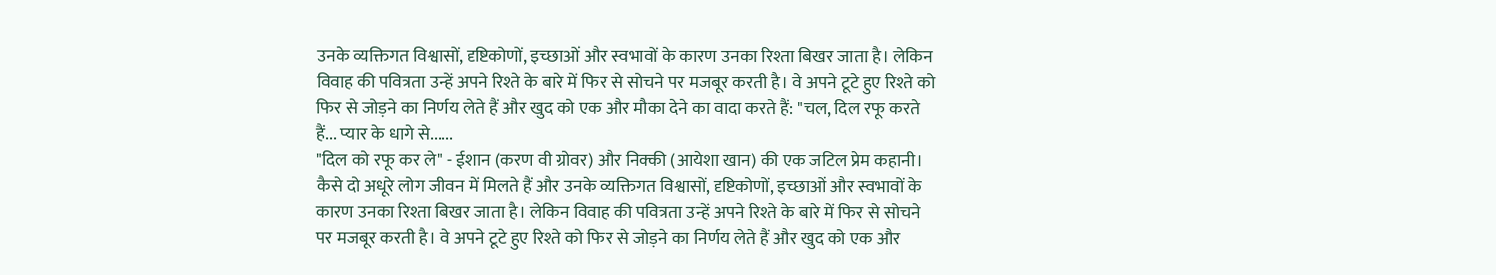उनके व्यक्तिगत विश्वासों, दृष्टिकोणों, इच्छाओं और स्वभावों के कारण उनका रिश्ता बिखर जाता है। लेकिन विवाह की पवित्रता उन्हें अपने रिश्ते के बारे में फिर से सोचने पर मजबूर करती है। वे अपने टूटे हुए रिश्ते को फिर से जोड़ने का निर्णय लेते हैं और खुद को एक और मौका देने का वादा करते हैं: "चल, दिल रफू करते हैं... प्यार के धागे से......
"दिल को रफू कर ले" - ईशान (करण वी ग्रोवर) और निक्की (आयेशा खान) की एक जटिल प्रेम कहानी। कैसे दो अधूरे लोग जीवन में मिलते हैं और उनके व्यक्तिगत विश्वासों, दृष्टिकोणों, इच्छाओं और स्वभावों के कारण उनका रिश्ता बिखर जाता है। लेकिन विवाह की पवित्रता उन्हें अपने रिश्ते के बारे में फिर से सोचने पर मजबूर करती है। वे अपने टूटे हुए रिश्ते को फिर से जोड़ने का निर्णय लेते हैं और खुद को एक और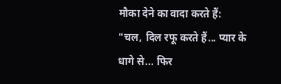मौका देने का वादा करते हैं:
"चल, दिल रफू करते हैं... प्यार के धागे से... फिर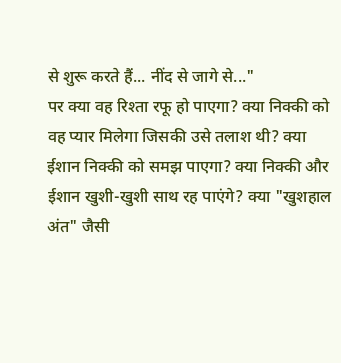से शुरू करते हैं... नींद से जागे से..."
पर क्या वह रिश्ता रफू हो पाएगा? क्या निक्की को वह प्यार मिलेगा जिसकी उसे तलाश थी? क्या ईशान निक्की को समझ पाएगा? क्या निक्की और ईशान खुशी-खुशी साथ रह पाएंगे? क्या "खुशहाल अंत" जैसी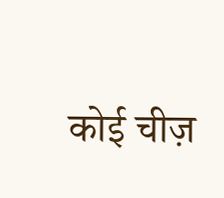कोई चीज़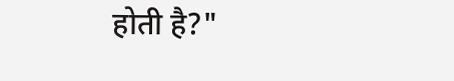होती है?"